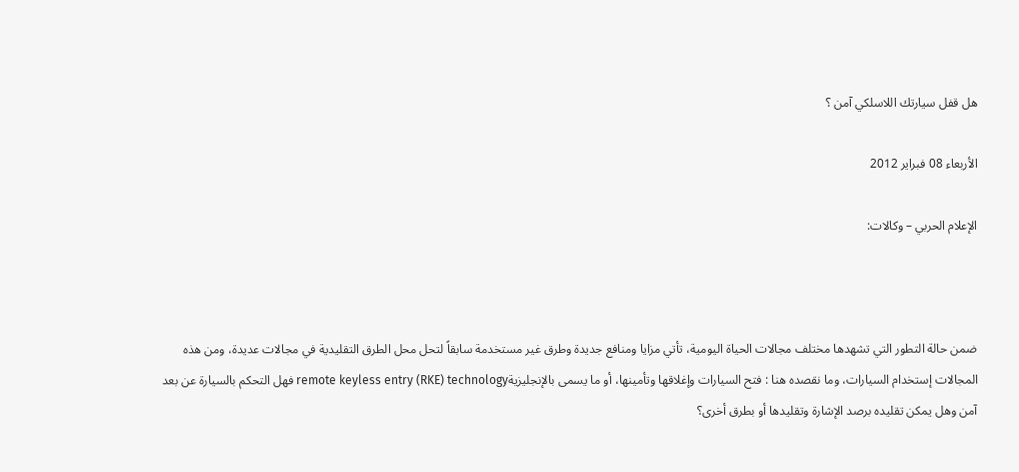هل قفل سيارتك اللاسلكي آمن ؟

الأربعاء 08 فبراير 2012

الإعلام الحربي – وكالات:



ضمن حالة التطور التي تشهدها مختلف مجالات الحياة اليومية، تأتي مزايا ومنافع جديدة وطرق غير مستخدمة سابقاً لتحل محل الطرق التقليدية في مجالات عديدة، ومن هذه المجالات إستخدام السيارات، وما نقصده هنا : فتح السيارات وإغلاقها وتأمينها، أو ما يسمى بالإنجليزيةremote keyless entry (RKE) technology فهل التحكم بالسيارة عن بعد آمن وهل يمكن تقليده برصد الإشارة وتقليدها أو بطرق أخرى؟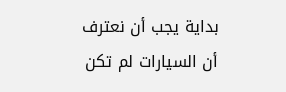بداية يجب أن نعترف أن السيارات لم تكن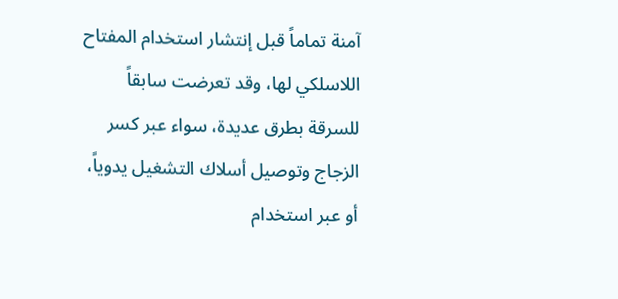آمنة تماماً قبل إنتشار استخدام المفتاح اللاسلكي لها، وقد تعرضت سابقاً للسرقة بطرق عديدة، سواء عبر كسر الزجاج وتوصيل أسلاك التشغيل يدوياً، أو عبر استخدام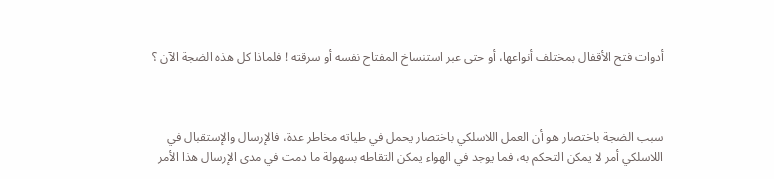أدوات فتح الأقفال بمختلف أنواعها، أو حتى عبر استنساخ المفتاح نفسه أو سرقته ! فلماذا كل هذه الضجة الآن ؟



سبب الضجة باختصار هو أن العمل اللاسلكي باختصار يحمل في طياته مخاطر عدة، فالإرسال والإستقبال في اللاسلكي أمر لا يمكن التحكم به، فما يوجد في الهواء يمكن التقاطه بسهولة ما دمت في مدى الإرسال هذا الأمر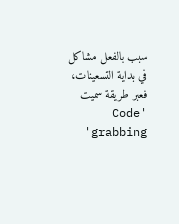سبب بالفعل مشاكل في بداية التسعينات، فعبر طريقة سميت 'Code grabbing'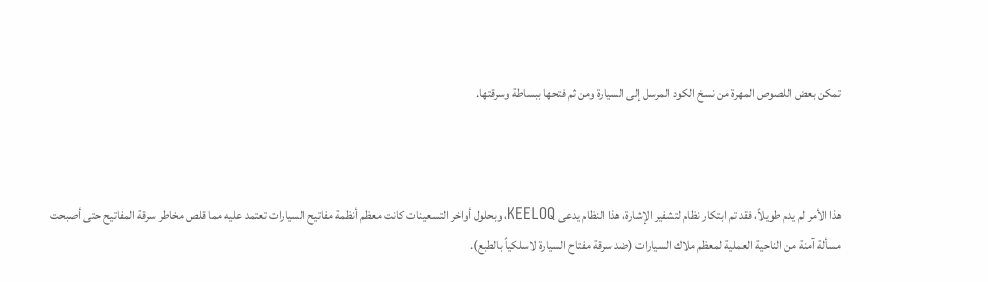تمكن بعض اللصوص المهرة من نسخ الكود المرسل إلى السيارة ومن ثم فتحها ببساطة وسرقتها.



هذا الأمر لم يدم طويلاً، فقد تم ابتكار نظام لتشفير الإشارة، هذا النظام يدعى KEELOQ، وبحلول أواخر التسعينات كانت معظم أنظمة مفاتيح السيارات تعتمد عليه مما قلص مخاطر سرقة المفاتيح حتى أصبحت مسألة آمنة من الناحية العملية لمعظم ملاك السيارات (ضد سرقة مفتاح السيارة لاسلكياً بالطبع).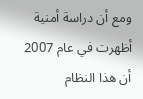ومع أن دراسة أمنية أظهرت في عام 2007 أن هذا النظام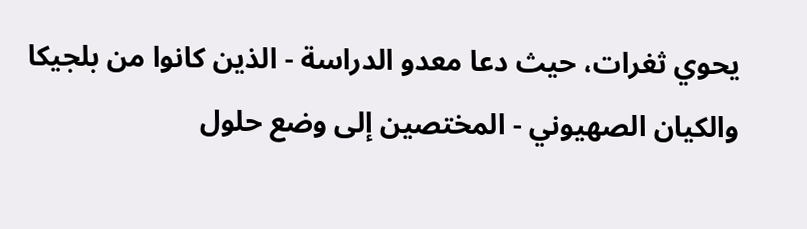يحوي ثغرات، حيث دعا معدو الدراسة - الذين كانوا من بلجيكا والكيان الصهيوني - المختصين إلى وضع حلول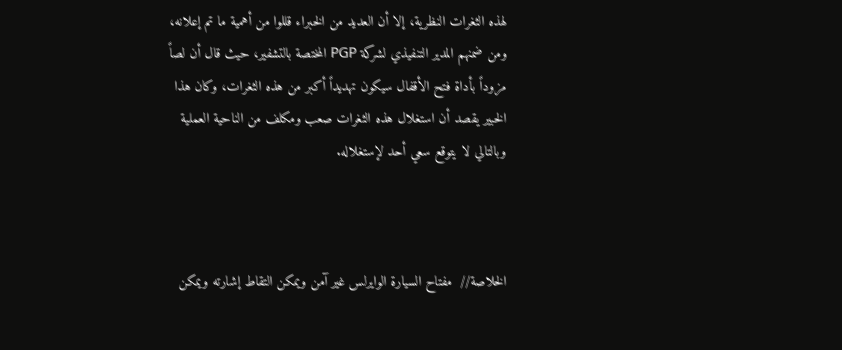لهذه الثغرات النظرية، إلا أن العديد من الخبراء قللوا من أهمية ما تم إعلانه، ومن ضمنهم المدير التنفيذي لشركة PGP المختصة بالتشفير، حيث قال أن لصاً مزوداً بأداة فتح الأقفال سيكون تهديداً أكبر من هذه الثغرات، وكان هذا الخبير يقصد أن استغلال هذه الثغرات صعب ومكلف من الناحية العملية وبالتالي لا يتوقع سعي أحد لإستغلاله.



الخلاصة//  مفتاح السيارة الوايرلس غير آمن ويمكن التقاط إشارته ويمكن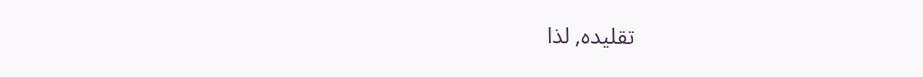تقليده, لذا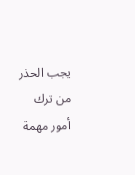يجب الحذر من ترك أمور مهمة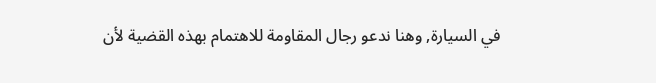في السيارة, وهنا ندعو رجال المقاومة للاهتمام بهذه القضية لأن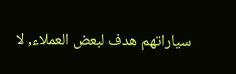سياراتهم هدف لبعض العملاء, لا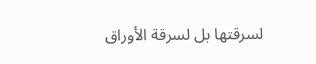لسرقتها بل لسرقة الأوراق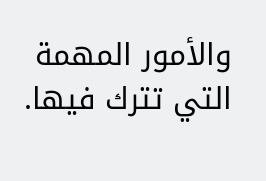والأمور المهمة التي تترك فيها.